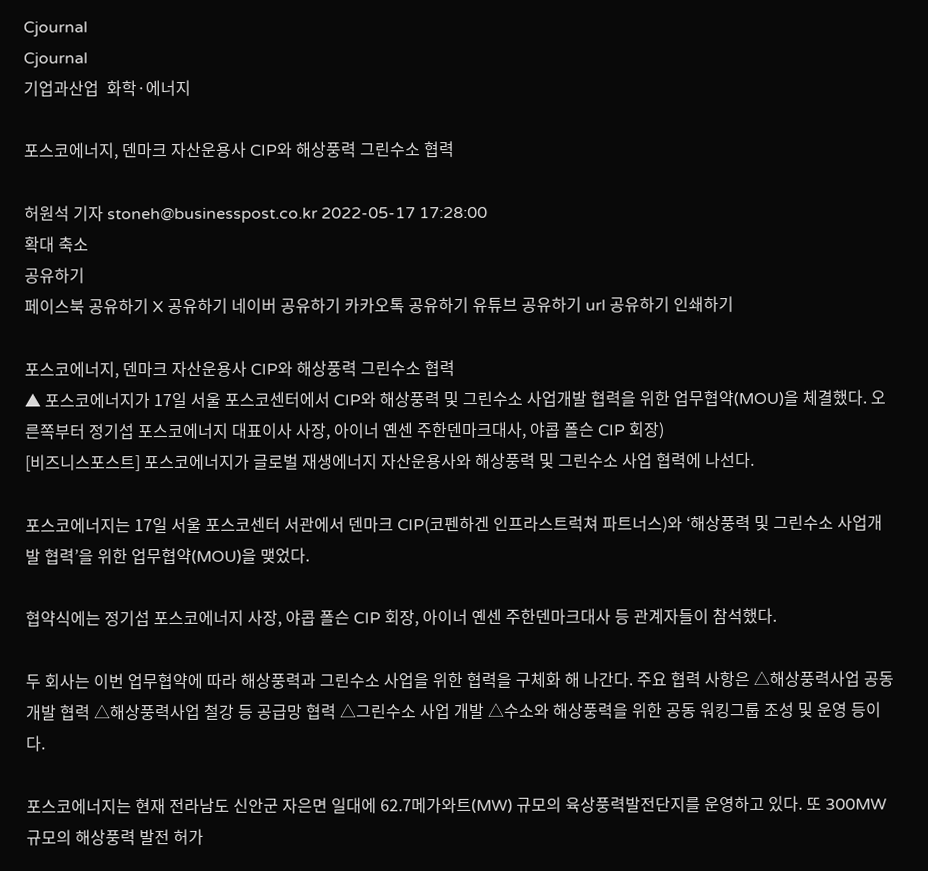Cjournal
Cjournal
기업과산업  화학·에너지

포스코에너지, 덴마크 자산운용사 CIP와 해상풍력 그린수소 협력

허원석 기자 stoneh@businesspost.co.kr 2022-05-17 17:28:00
확대 축소
공유하기
페이스북 공유하기 X 공유하기 네이버 공유하기 카카오톡 공유하기 유튜브 공유하기 url 공유하기 인쇄하기

포스코에너지, 덴마크 자산운용사 CIP와 해상풍력 그린수소 협력
▲ 포스코에너지가 17일 서울 포스코센터에서 CIP와 해상풍력 및 그린수소 사업개발 협력을 위한 업무협약(MOU)을 체결했다. 오른쪽부터 정기섭 포스코에너지 대표이사 사장, 아이너 옌센 주한덴마크대사, 야콥 폴슨 CIP 회장)
[비즈니스포스트] 포스코에너지가 글로벌 재생에너지 자산운용사와 해상풍력 및 그린수소 사업 협력에 나선다.

포스코에너지는 17일 서울 포스코센터 서관에서 덴마크 CIP(코펜하겐 인프라스트럭쳐 파트너스)와 ‘해상풍력 및 그린수소 사업개발 협력’을 위한 업무협약(MOU)을 맺었다.

협약식에는 정기섭 포스코에너지 사장, 야콥 폴슨 CIP 회장, 아이너 옌센 주한덴마크대사 등 관계자들이 참석했다.

두 회사는 이번 업무협약에 따라 해상풍력과 그린수소 사업을 위한 협력을 구체화 해 나간다. 주요 협력 사항은 △해상풍력사업 공동 개발 협력 △해상풍력사업 철강 등 공급망 협력 △그린수소 사업 개발 △수소와 해상풍력을 위한 공동 워킹그룹 조성 및 운영 등이다.

포스코에너지는 현재 전라남도 신안군 자은면 일대에 62.7메가와트(MW) 규모의 육상풍력발전단지를 운영하고 있다. 또 300MW 규모의 해상풍력 발전 허가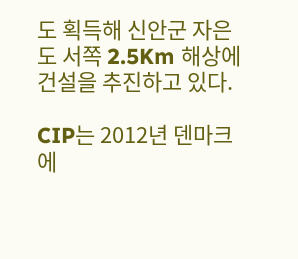도 획득해 신안군 자은도 서쪽 2.5Km 해상에 건설을 추진하고 있다.

CIP는 2012년 덴마크에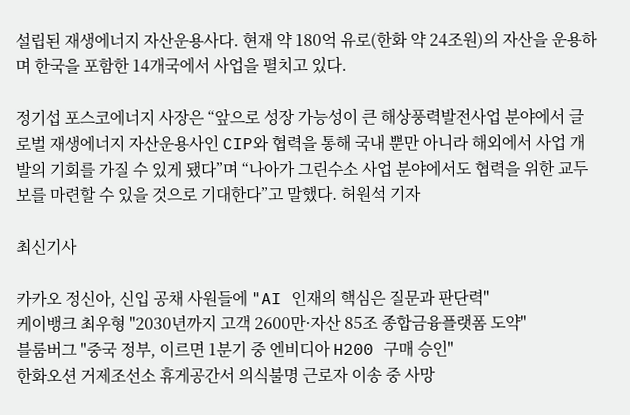설립된 재생에너지 자산운용사다. 현재 약 180억 유로(한화 약 24조원)의 자산을 운용하며 한국을 포함한 14개국에서 사업을 펼치고 있다.

정기섭 포스코에너지 사장은 “앞으로 성장 가능성이 큰 해상풍력발전사업 분야에서 글로벌 재생에너지 자산운용사인 CIP와 협력을 통해 국내 뿐만 아니라 해외에서 사업 개발의 기회를 가질 수 있게 됐다”며 “나아가 그린수소 사업 분야에서도 협력을 위한 교두보를 마련할 수 있을 것으로 기대한다”고 말했다. 허원석 기자

최신기사

카카오 정신아, 신입 공채 사원들에 "AI 인재의 핵심은 질문과 판단력"
케이뱅크 최우형 "2030년까지 고객 2600만·자산 85조 종합금융플랫폼 도약"
블룸버그 "중국 정부, 이르면 1분기 중 엔비디아 H200 구매 승인"
한화오션 거제조선소 휴게공간서 의식불명 근로자 이송 중 사망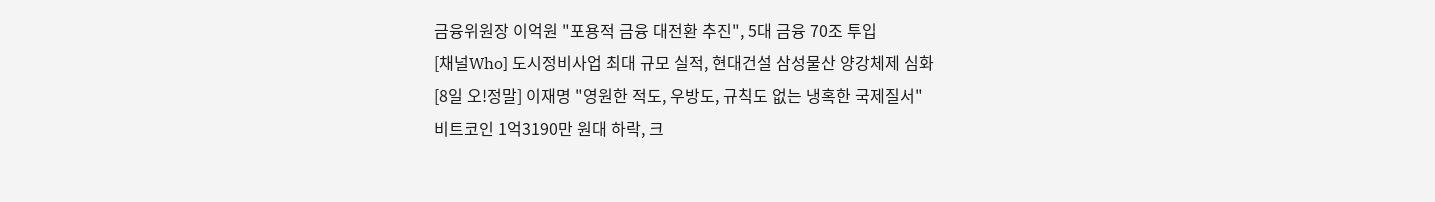금융위원장 이억원 "포용적 금융 대전환 추진", 5대 금융 70조 투입
[채널Who] 도시정비사업 최대 규모 실적, 현대건설 삼성물산 양강체제 심화
[8일 오!정말] 이재명 "영원한 적도, 우방도, 규칙도 없는 냉혹한 국제질서"
비트코인 1억3190만 원대 하락, 크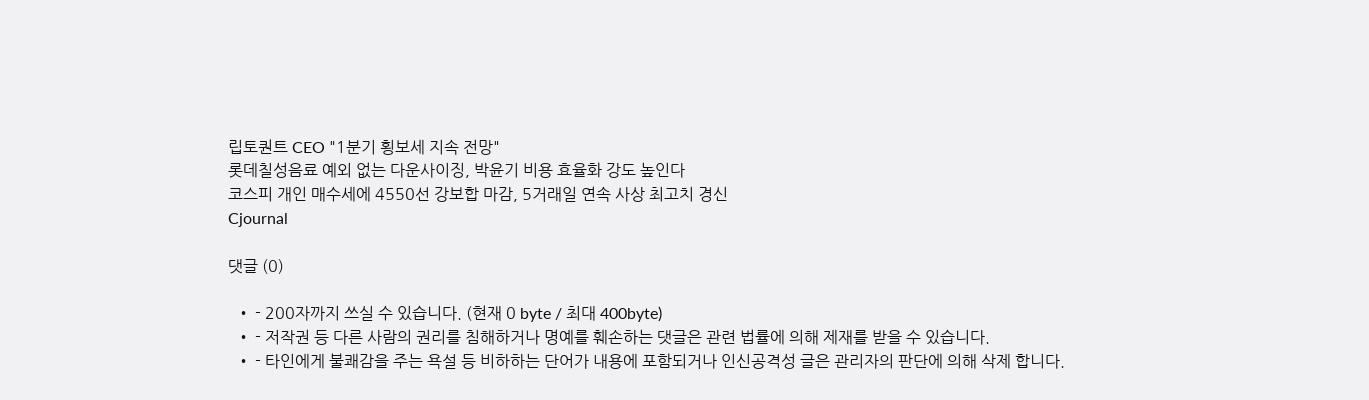립토퀀트 CEO "1분기 횡보세 지속 전망"
롯데칠성음료 예외 없는 다운사이징, 박윤기 비용 효율화 강도 높인다
코스피 개인 매수세에 4550선 강보합 마감, 5거래일 연속 사상 최고치 경신
Cjournal

댓글 (0)

  • - 200자까지 쓰실 수 있습니다. (현재 0 byte / 최대 400byte)
  • - 저작권 등 다른 사람의 권리를 침해하거나 명예를 훼손하는 댓글은 관련 법률에 의해 제재를 받을 수 있습니다.
  • - 타인에게 불쾌감을 주는 욕설 등 비하하는 단어가 내용에 포함되거나 인신공격성 글은 관리자의 판단에 의해 삭제 합니다.